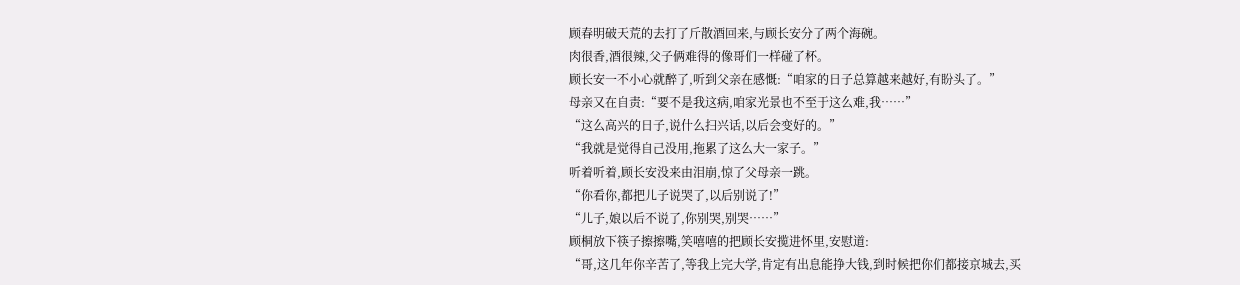顾春明破天荒的去打了斤散酒回来,与顾长安分了两个海碗。
肉很香,酒很辣,父子俩难得的像哥们一样碰了杯。
顾长安一不小心就醉了,听到父亲在感慨:“咱家的日子总算越来越好,有盼头了。”
母亲又在自责:“要不是我这病,咱家光景也不至于这么难,我……”
“这么高兴的日子,说什么扫兴话,以后会变好的。”
“我就是觉得自己没用,拖累了这么大一家子。”
听着听着,顾长安没来由泪崩,惊了父母亲一跳。
“你看你,都把儿子说哭了,以后别说了!”
“儿子,娘以后不说了,你别哭,别哭……”
顾桐放下筷子擦擦嘴,笑嘻嘻的把顾长安揽进怀里,安慰道:
“哥,这几年你辛苦了,等我上完大学,肯定有出息能挣大钱,到时候把你们都接京城去,买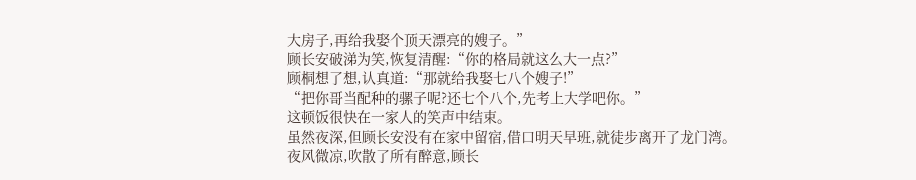大房子,再给我娶个顶天漂亮的嫂子。”
顾长安破涕为笑,恢复清醒:“你的格局就这么大一点?”
顾桐想了想,认真道:“那就给我娶七八个嫂子!”
“把你哥当配种的骡子呢?还七个八个,先考上大学吧你。”
这顿饭很快在一家人的笑声中结束。
虽然夜深,但顾长安没有在家中留宿,借口明天早班,就徒步离开了龙门湾。
夜风微凉,吹散了所有醉意,顾长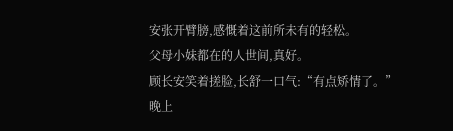安张开臂膀,感慨着这前所未有的轻松。
父母小妹都在的人世间,真好。
顾长安笑着搓脸,长舒一口气:“有点矫情了。”
晚上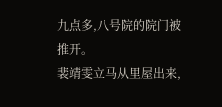九点多,八号院的院门被推开。
裴靖雯立马从里屋出来,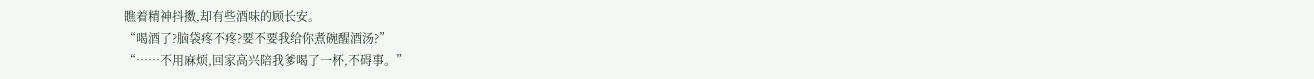瞧着精神抖擞,却有些酒味的顾长安。
“喝酒了?脑袋疼不疼?要不要我给你煮碗醒酒汤?”
“……不用麻烦,回家高兴陪我爹喝了一杯,不碍事。”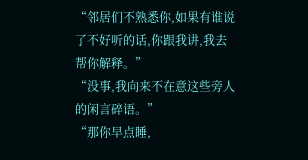“邻居们不熟悉你,如果有谁说了不好听的话,你跟我讲,我去帮你解释。”
“没事,我向来不在意这些旁人的闲言碎语。”
“那你早点睡,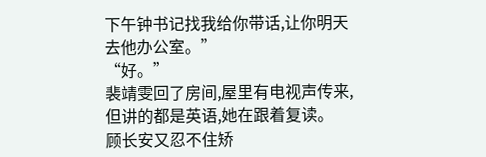下午钟书记找我给你带话,让你明天去他办公室。”
“好。”
裴靖雯回了房间,屋里有电视声传来,但讲的都是英语,她在跟着复读。
顾长安又忍不住矫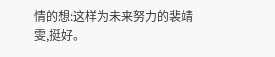情的想:这样为未来努力的裴靖雯,挺好。